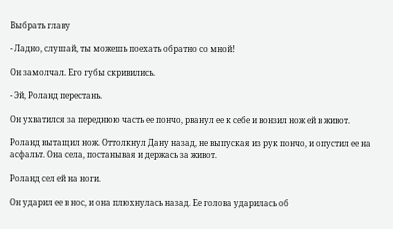Выбрать главу

- Ладно, слушай, ты можешь поехать обратно со мной!

Он замолчал. Его губы скривились.

- Эй, Роланд перестань.

Он ухватился за переднюю часть ее пончо, рванул ее к себе и вонзил нож ей в живот.

Роланд вытащил нож. Оттолкнул Дану назад, не выпуская из рук пончо, и опустил ее на асфальт. Она села, постанывая и держась за живот.

Роланд сел ей на ноги.

Он ударил ее в нос, и она плюхнулась назад. Ее голова ударилась об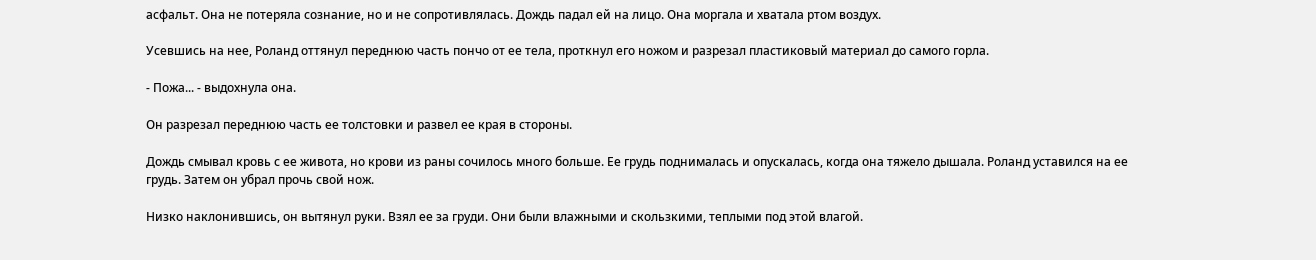асфальт. Она не потеряла сознание, но и не сопротивлялась. Дождь падал ей на лицо. Она моргала и хватала ртом воздух.

Усевшись на нее, Роланд оттянул переднюю часть пончо от ее тела, проткнул его ножом и разрезал пластиковый материал до самого горла.

- Пожа... - выдохнула она.

Он разрезал переднюю часть ее толстовки и развел ее края в стороны.

Дождь смывал кровь с ее живота, но крови из раны сочилось много больше. Ее грудь поднималась и опускалась, когда она тяжело дышала. Роланд уставился на ее грудь. Затем он убрал прочь свой нож.

Низко наклонившись, он вытянул руки. Взял ее за груди. Они были влажными и скользкими, теплыми под этой влагой.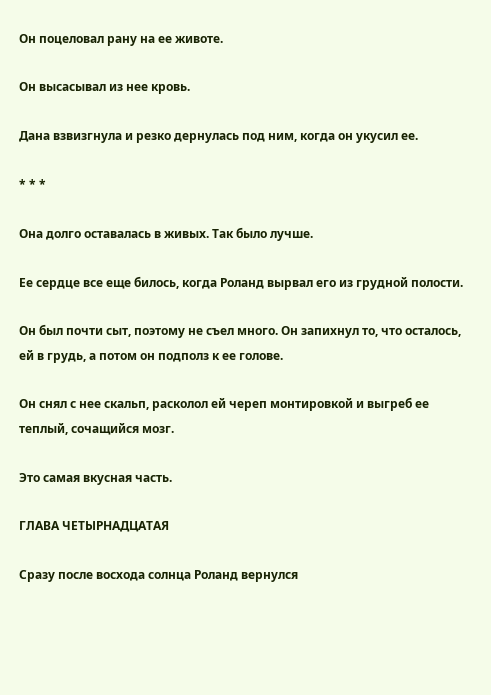Он поцеловал рану на ее животе.

Он высасывал из нее кровь.

Дана взвизгнула и резко дернулась под ним, когда он укусил ее.

* * *

Она долго оставалась в живых. Так было лучше.

Ее сердце все еще билось, когда Роланд вырвал его из грудной полости.

Он был почти сыт, поэтому не съел много. Он запихнул то, что осталось, ей в грудь, а потом он подполз к ее голове.

Он снял с нее скальп, расколол ей череп монтировкой и выгреб ее теплый, сочащийся мозг.

Это самая вкусная часть.

ГЛАВА ЧЕТЫРНАДЦАТАЯ

Сразу после восхода солнца Роланд вернулся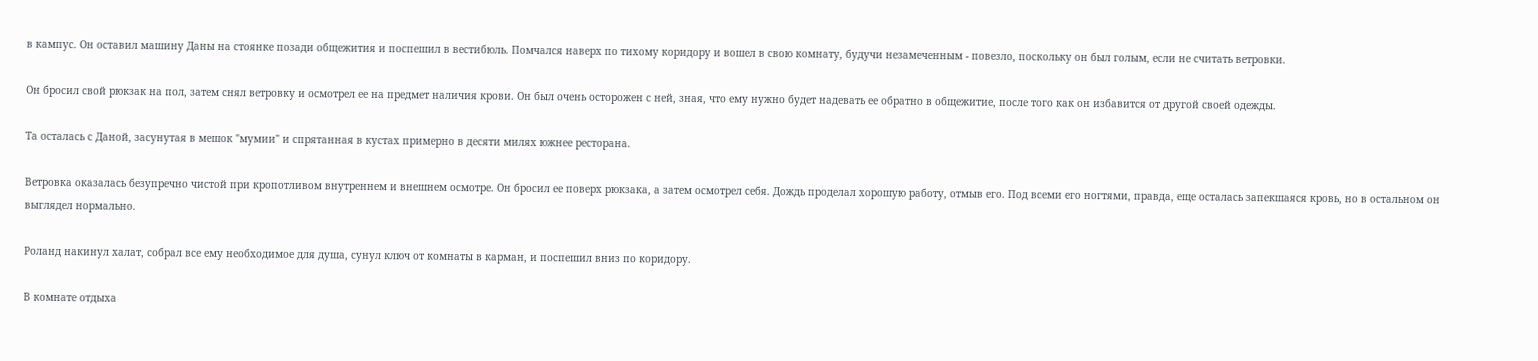в кампус. Он оставил машину Даны на стоянке позади общежития и поспешил в вестибюль. Помчался наверх по тихому коридору и вошел в свою комнату, будучи незамеченным - повезло, поскольку он был голым, если не считать ветровки.

Он бросил свой рюкзак на пол, затем снял ветровку и осмотрел ее на предмет наличия крови. Он был очень осторожен с ней, зная, что ему нужно будет надевать ее обратно в общежитие, после того как он избавится от другой своей одежды.

Та осталась с Даной, засунутая в мешок "мумии" и спрятанная в кустах примерно в десяти милях южнее ресторана.

Ветровка оказалась безупречно чистой при кропотливом внутреннем и внешнем осмотре. Он бросил ее поверх рюкзака, а затем осмотрел себя. Дождь проделал хорошую работу, отмыв его. Под всеми его ногтями, правда, еще осталась запекшаяся кровь, но в остальном он выглядел нормально.

Роланд накинул халат, собрал все ему необходимое для душа, сунул ключ от комнаты в карман, и поспешил вниз по коридору.

В комнате отдыха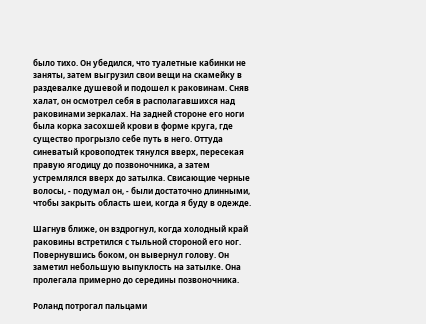было тихо. Он убедился, что туалетные кабинки не заняты, затем выгрузил свои вещи на скамейку в раздевалке душевой и подошел к раковинам. Сняв халат, он осмотрел себя в располагавшихся над раковинами зеркалах. На задней стороне его ноги была корка засохшей крови в форме круга, где существо прогрызло себе путь в него. Оттуда синеватый кровоподтек тянулся вверх, пересекая правую ягодицу до позвоночника, а затем устремлялся вверх до затылка. Cвисающие черные волосы, - подумал он, - были достаточно длинными, чтобы закрыть область шеи, когда я буду в одежде.

Шагнув ближе, он вздрогнул, когда холодный край раковины встретился с тыльной стороной его ног. Повернувшись боком, он вывернул голову. Он заметил небольшую выпуклость на затылке. Она пролегала примерно до середины позвоночника.

Роланд потрогал пальцами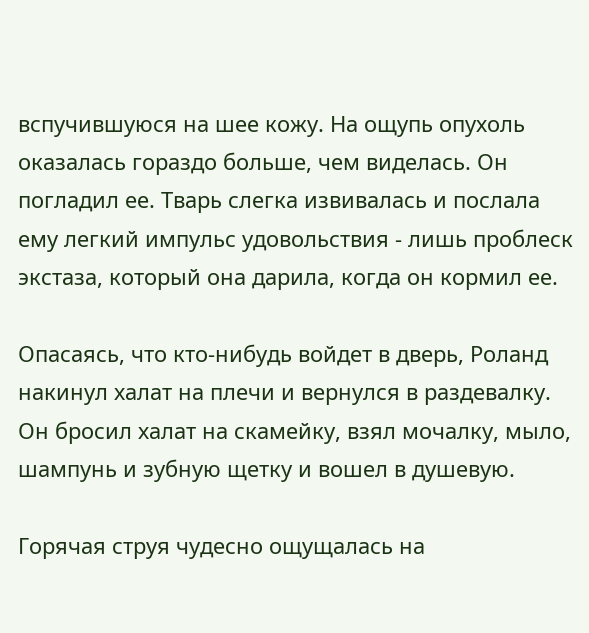вспучившуюся на шее кожу. На ощупь опухоль оказалась гораздо больше, чем виделась. Он погладил ее. Тварь слегка извивалась и послала ему легкий импульс удовольствия - лишь проблеск экстаза, который она дарила, когда он кормил ее.

Опасаясь, что кто-нибудь войдет в дверь, Роланд накинул халат на плечи и вернулся в раздевалку. Он бросил халат на скамейку, взял мочалку, мыло, шампунь и зубную щетку и вошел в душевую.

Горячая струя чудесно ощущалась на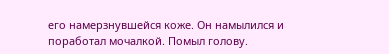его намерзнувшейся коже. Он намылился и поработал мочалкой. Помыл голову.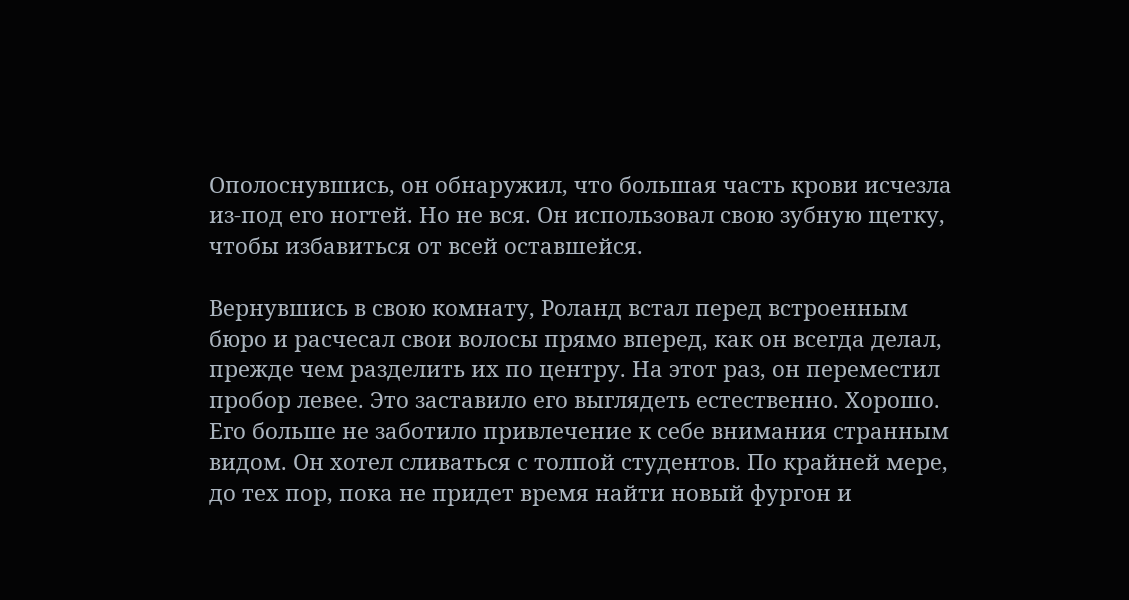Ополоснувшись, он обнаружил, что большая часть крови исчезла из-под его ногтей. Но не вся. Он использовал свою зубную щетку, чтобы избавиться от всей оставшейся.

Вернувшись в свою комнату, Роланд встал перед встроенным бюро и расчесал свои волосы прямо вперед, как он всегда делал, прежде чем разделить их по центру. На этот раз, он переместил пробор левее. Это заставило его выглядеть естественно. Хорошо. Его больше не заботило привлечение к себе внимания странным видом. Он хотел сливаться с толпой студентов. По крайней мере, до тех пор, пока не придет время найти новый фургон и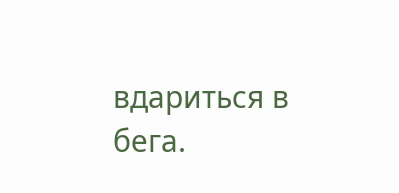вдариться в бега.